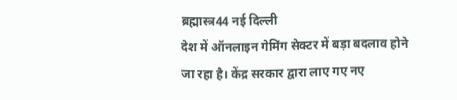ब्रह्मास्त्र44 नई दिल्ली
देश में ऑनलाइन गेमिंग सेक्टर में बड़ा बदलाव होने जा रहा है। केंद्र सरकार द्वारा लाए गए नए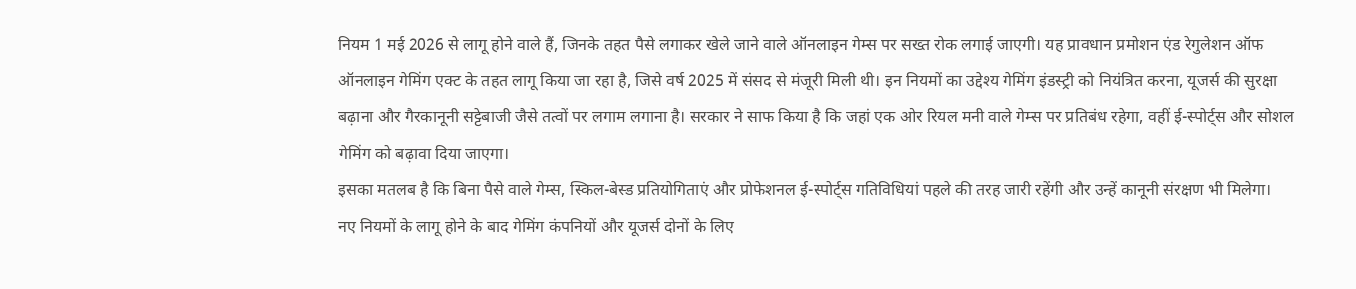नियम 1 मई 2026 से लागू होने वाले हैं, जिनके तहत पैसे लगाकर खेले जाने वाले ऑनलाइन गेम्स पर सख्त रोक लगाई जाएगी। यह प्रावधान प्रमोशन एंड रेगुलेशन ऑफ ऑनलाइन गेमिंग एक्ट के तहत लागू किया जा रहा है, जिसे वर्ष 2025 में संसद से मंजूरी मिली थी। इन नियमों का उद्देश्य गेमिंग इंडस्ट्री को नियंत्रित करना, यूजर्स की सुरक्षा बढ़ाना और गैरकानूनी सट्टेबाजी जैसे तत्वों पर लगाम लगाना है। सरकार ने साफ किया है कि जहां एक ओर रियल मनी वाले गेम्स पर प्रतिबंध रहेगा, वहीं ई-स्पोर्ट्स और सोशल गेमिंग को बढ़ावा दिया जाएगा।
इसका मतलब है कि बिना पैसे वाले गेम्स, स्किल-बेस्ड प्रतियोगिताएं और प्रोफेशनल ई-स्पोर्ट्स गतिविधियां पहले की तरह जारी रहेंगी और उन्हें कानूनी संरक्षण भी मिलेगा।
नए नियमों के लागू होने के बाद गेमिंग कंपनियों और यूजर्स दोनों के लिए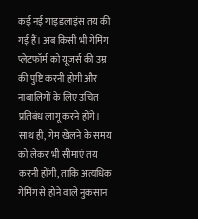कई नई गाइडलाइंस तय की गई हैं। अब किसी भी गेमिंग प्लेटफॉर्म को यूजर्स की उम्र की पुष्टि करनी होगी और नाबालिगों के लिए उचित प्रतिबंध लागू करने होंगे। साथ ही, गेम खेलने के समय को लेकर भी सीमाएं तय करनी होंगी, ताकि अत्यधिक गेमिंग से होने वाले नुकसान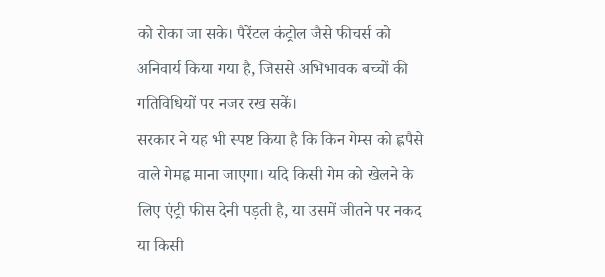को रोका जा सके। पैरेंटल कंट्रोल जैसे फीचर्स को अनिवार्य किया गया है, जिससे अभिभावक बच्चों की गतिविधियों पर नजर रख सकें।
सरकार ने यह भी स्पष्ट किया है कि किन गेम्स को ह्लपैसे वाले गेमह्व माना जाएगा। यदि किसी गेम को खेलने के लिए एंट्री फीस देनी पड़ती है, या उसमें जीतने पर नकद या किसी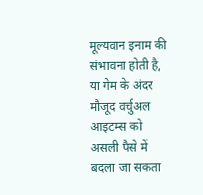मूल्यवान इनाम की संभावना होती है, या गेम के अंदर मौजूद वर्चुअल आइटम्स को असली पैसे में बदला जा सकता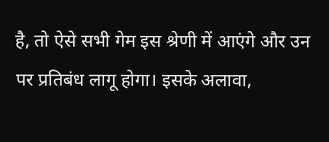है, तो ऐसे सभी गेम इस श्रेणी में आएंगे और उन पर प्रतिबंध लागू होगा। इसके अलावा,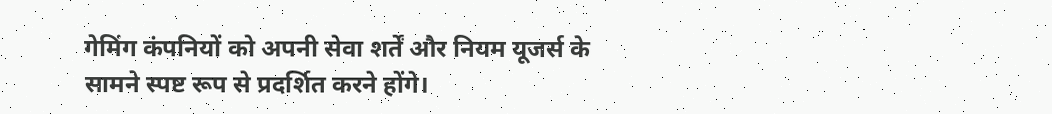गेमिंग कंपनियों को अपनी सेवा शर्तें और नियम यूजर्स के सामने स्पष्ट रूप से प्रदर्शित करने होंगे।